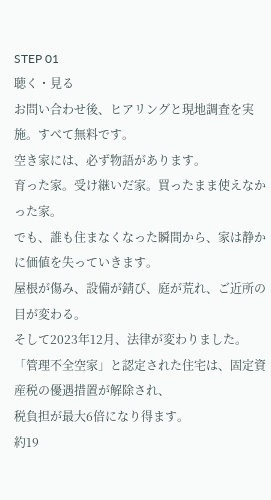STEP 01
聴く・見る
お問い合わせ後、ヒアリングと現地調査を実施。すべて無料です。
空き家には、必ず物語があります。
育った家。受け継いだ家。買ったまま使えなかった家。
でも、誰も住まなくなった瞬間から、家は静かに価値を失っていきます。
屋根が傷み、設備が錆び、庭が荒れ、ご近所の目が変わる。
そして2023年12月、法律が変わりました。
「管理不全空家」と認定された住宅は、固定資産税の優遇措置が解除され、
税負担が最大6倍になり得ます。
約19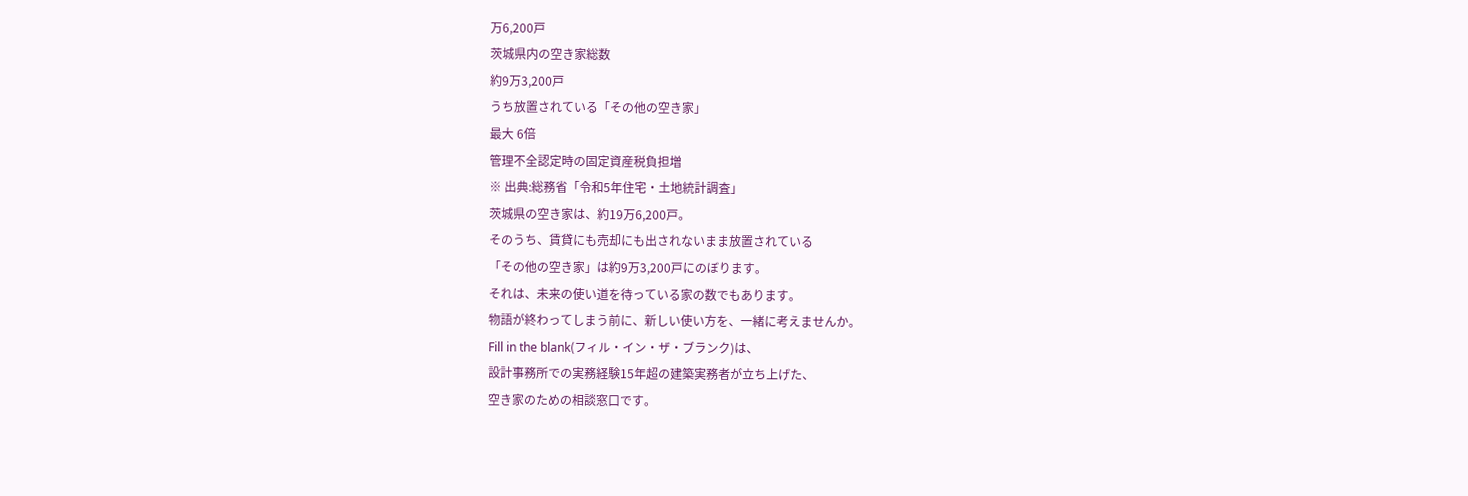万6,200戸
茨城県内の空き家総数
約9万3,200戸
うち放置されている「その他の空き家」
最大 6倍
管理不全認定時の固定資産税負担増
※ 出典:総務省「令和5年住宅・土地統計調査」
茨城県の空き家は、約19万6,200戸。
そのうち、賃貸にも売却にも出されないまま放置されている
「その他の空き家」は約9万3,200戸にのぼります。
それは、未来の使い道を待っている家の数でもあります。
物語が終わってしまう前に、新しい使い方を、一緒に考えませんか。
Fill in the blank(フィル・イン・ザ・ブランク)は、
設計事務所での実務経験15年超の建築実務者が立ち上げた、
空き家のための相談窓口です。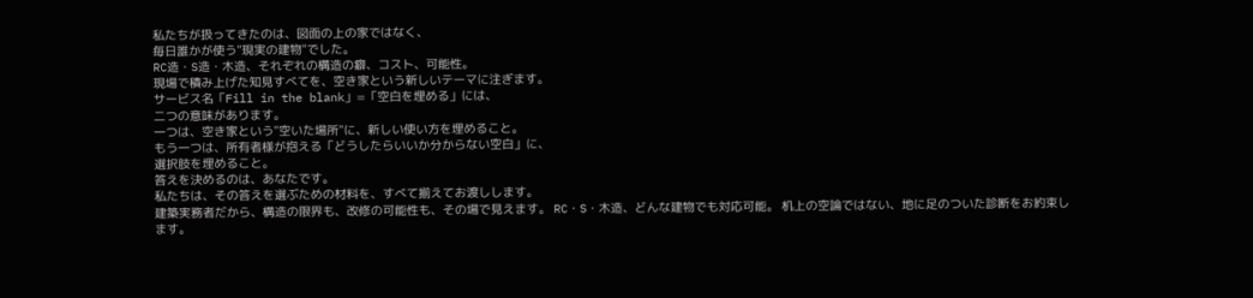私たちが扱ってきたのは、図面の上の家ではなく、
毎日誰かが使う"現実の建物"でした。
RC造・S造・木造、それぞれの構造の癖、コスト、可能性。
現場で積み上げた知見すべてを、空き家という新しいテーマに注ぎます。
サービス名「Fill in the blank」=「空白を埋める」には、
二つの意味があります。
一つは、空き家という"空いた場所"に、新しい使い方を埋めること。
もう一つは、所有者様が抱える「どうしたらいいか分からない空白」に、
選択肢を埋めること。
答えを決めるのは、あなたです。
私たちは、その答えを選ぶための材料を、すべて揃えてお渡しします。
建築実務者だから、構造の限界も、改修の可能性も、その場で見えます。 RC・S・木造、どんな建物でも対応可能。 机上の空論ではない、地に足のついた診断をお約束します。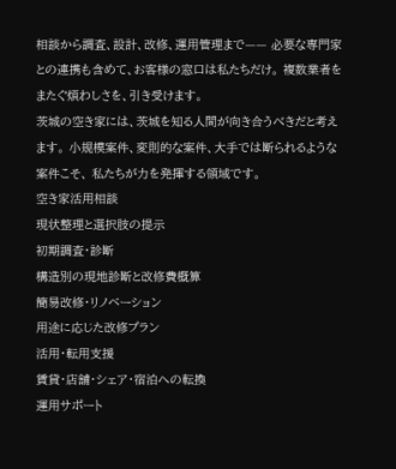相談から調査、設計、改修、運用管理まで—— 必要な専門家との連携も含めて、お客様の窓口は私たちだけ。 複数業者をまたぐ煩わしさを、引き受けます。
茨城の空き家には、茨城を知る人間が向き合うべきだと考えます。 小規模案件、変則的な案件、大手では断られるような案件こそ、 私たちが力を発揮する領域です。
空き家活用相談
現状整理と選択肢の提示
初期調査・診断
構造別の現地診断と改修費概算
簡易改修・リノベーション
用途に応じた改修プラン
活用・転用支援
賃貸・店舗・シェア・宿泊への転換
運用サポート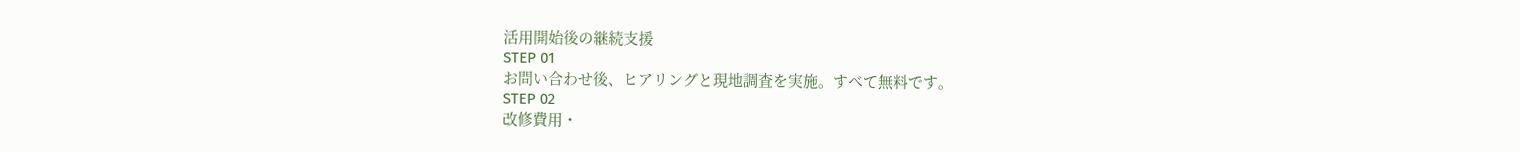活用開始後の継続支援
STEP 01
お問い合わせ後、ヒアリングと現地調査を実施。すべて無料です。
STEP 02
改修費用・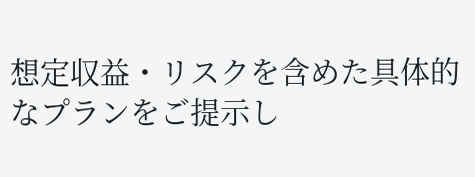想定収益・リスクを含めた具体的なプランをご提示し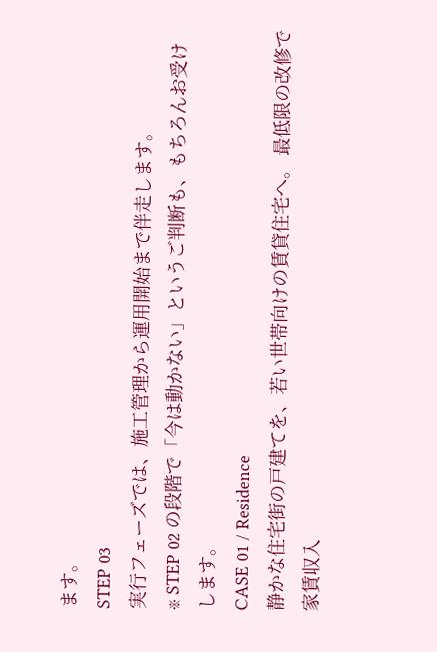ます。
STEP 03
実行フェーズでは、施工管理から運用開始まで伴走します。
※ STEP 02 の段階で「今は動かない」というご判断も、もちろんお受けします。
CASE 01 / Residence
静かな住宅街の戸建てを、若い世帯向けの賃貸住宅へ。 最低限の改修で家賃収入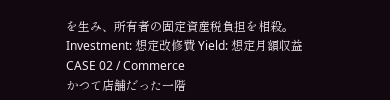を生み、所有者の固定資産税負担を相殺。
Investment: 想定改修費 Yield: 想定月額収益
CASE 02 / Commerce
かつて店舗だった一階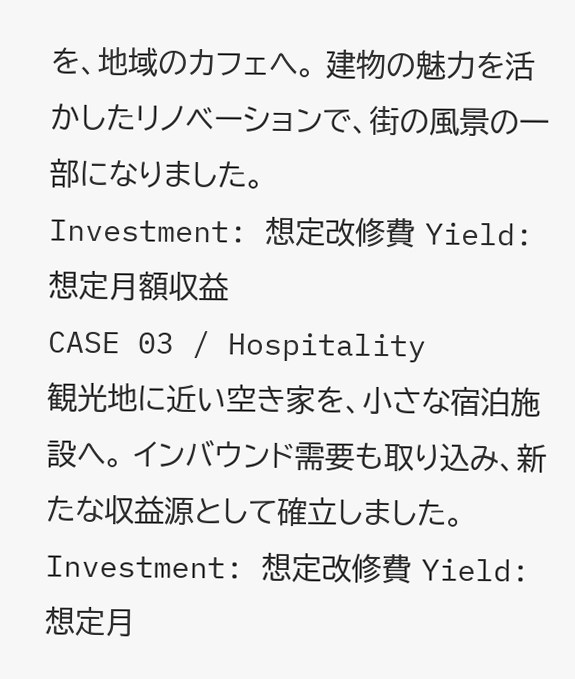を、地域のカフェへ。 建物の魅力を活かしたリノベーションで、街の風景の一部になりました。
Investment: 想定改修費 Yield: 想定月額収益
CASE 03 / Hospitality
観光地に近い空き家を、小さな宿泊施設へ。 インバウンド需要も取り込み、新たな収益源として確立しました。
Investment: 想定改修費 Yield: 想定月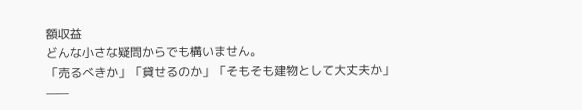額収益
どんな小さな疑問からでも構いません。
「売るべきか」「貸せるのか」「そもそも建物として大丈夫か」——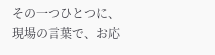その一つひとつに、現場の言葉で、お応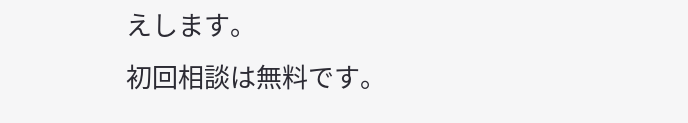えします。
初回相談は無料です。